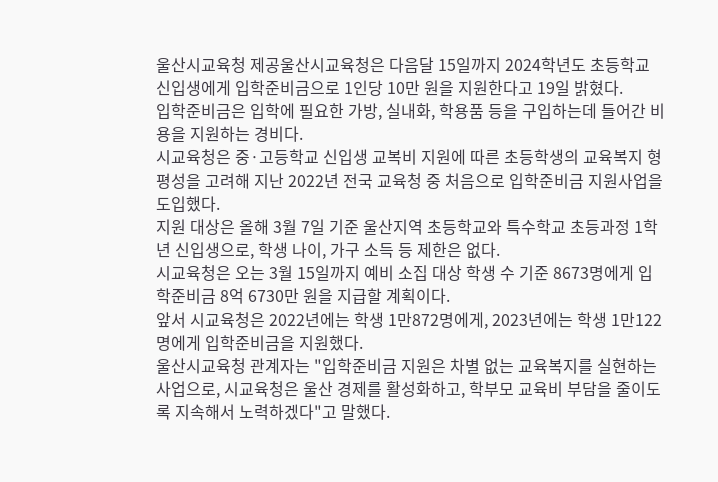울산시교육청 제공울산시교육청은 다음달 15일까지 2024학년도 초등학교 신입생에게 입학준비금으로 1인당 10만 원을 지원한다고 19일 밝혔다.
입학준비금은 입학에 필요한 가방, 실내화, 학용품 등을 구입하는데 들어간 비용을 지원하는 경비다.
시교육청은 중·고등학교 신입생 교복비 지원에 따른 초등학생의 교육복지 형평성을 고려해 지난 2022년 전국 교육청 중 처음으로 입학준비금 지원사업을 도입했다.
지원 대상은 올해 3월 7일 기준 울산지역 초등학교와 특수학교 초등과정 1학년 신입생으로, 학생 나이, 가구 소득 등 제한은 없다.
시교육청은 오는 3월 15일까지 예비 소집 대상 학생 수 기준 8673명에게 입학준비금 8억 6730만 원을 지급할 계획이다.
앞서 시교육청은 2022년에는 학생 1만872명에게, 2023년에는 학생 1만122명에게 입학준비금을 지원했다.
울산시교육청 관계자는 "입학준비금 지원은 차별 없는 교육복지를 실현하는 사업으로, 시교육청은 울산 경제를 활성화하고, 학부모 교육비 부담을 줄이도록 지속해서 노력하겠다"고 말했다.